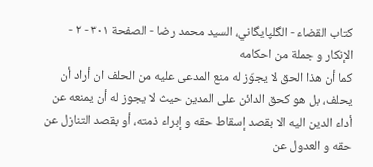كتاب القضاء - الگلپايگاني، السيد محمد رضا - الصفحة ٣٠١ - ٢ - الإنكار و جملة من احكامه
كما أن هذا الحق لا يجوّز له منع المدعى عليه من الحلف ان أراد أن يحلف، بل هو كحق الدائن على المدين حيث لا يجوز له أن يمنعه عن أداء الدين اليه الا بقصد إسقاط حقه و إبراء ذمته، أو بقصد التنازل عن حقه و العدول عن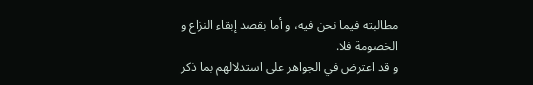مطالبته فيما نحن فيه، و أما بقصد إبقاء النزاع و الخصومة فلا.
و قد اعترض في الجواهر على استدلالهم بما ذكر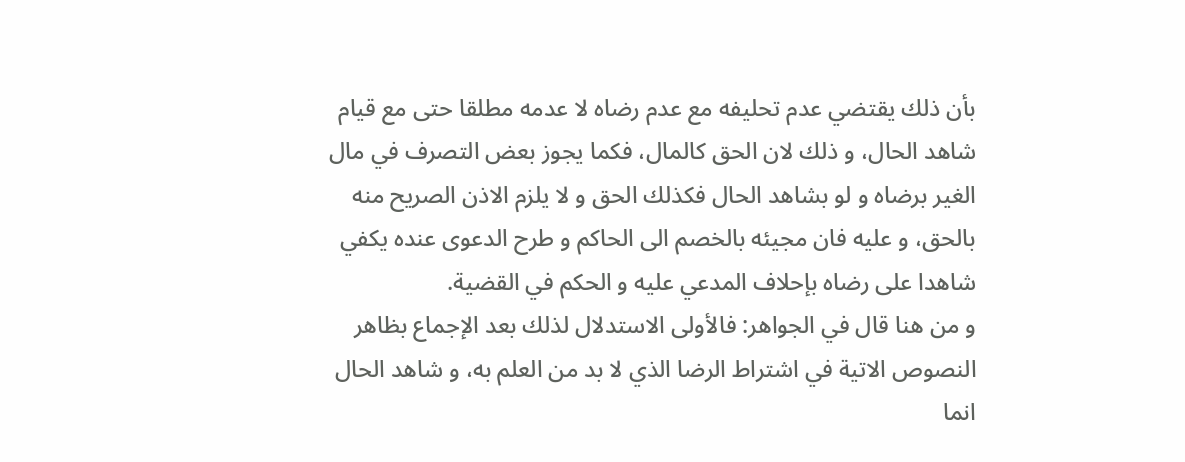بأن ذلك يقتضي عدم تحليفه مع عدم رضاه لا عدمه مطلقا حتى مع قيام شاهد الحال، و ذلك لان الحق كالمال، فكما يجوز بعض التصرف في مال الغير برضاه و لو بشاهد الحال فكذلك الحق و لا يلزم الاذن الصريح منه بالحق، و عليه فان مجيئه بالخصم الى الحاكم و طرح الدعوى عنده يكفي شاهدا على رضاه بإحلاف المدعي عليه و الحكم في القضية.
و من هنا قال في الجواهر: فالأولى الاستدلال لذلك بعد الإجماع بظاهر النصوص الاتية في اشتراط الرضا الذي لا بد من العلم به، و شاهد الحال انما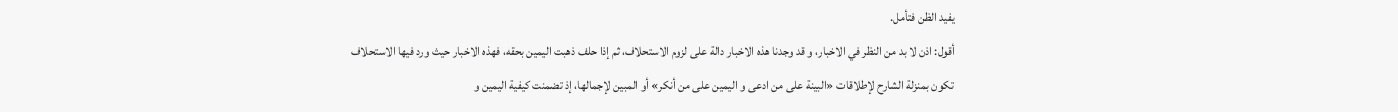يفيد الظن فتأمل.
أقول: اذن لا بد من النظر في الاخبار، و قد وجدنا هذه الاخبار دالة على لزوم الاستحلاف، ثم إذا حلف ذهبت اليمين بحقه، فهذه الاخبار حيث ورد فيها الاستحلاف تكون بمنزلة الشارح لإطلاقات «البينة على من ادعى و اليمين على من أنكر» أو المبين لإجمالها، إذ تضمنت كيفية اليمين و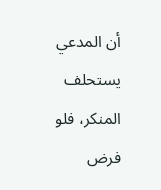أن المدعي يستحلف المنكر، فلو فرض